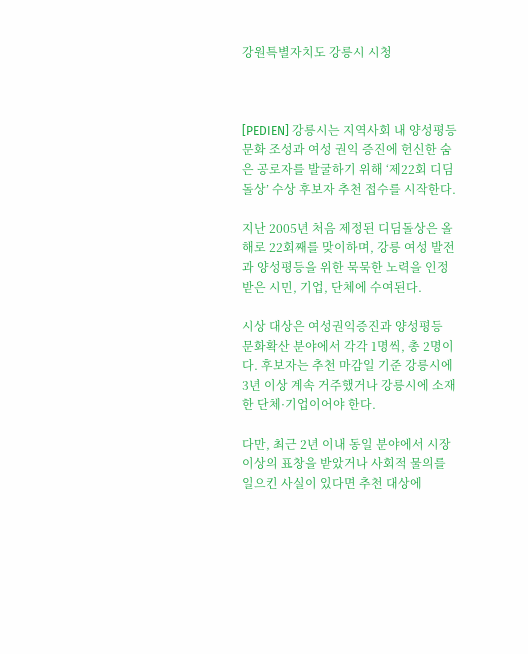강원특별자치도 강릉시 시청



[PEDIEN] 강릉시는 지역사회 내 양성평등 문화 조성과 여성 권익 증진에 헌신한 숨은 공로자를 발굴하기 위해 ‘제22회 디딤돌상’ 수상 후보자 추천 접수를 시작한다.

지난 2005년 처음 제정된 디딤돌상은 올해로 22회째를 맞이하며, 강릉 여성 발전과 양성평등을 위한 묵묵한 노력을 인정받은 시민, 기업, 단체에 수여된다.

시상 대상은 여성권익증진과 양성평등 문화확산 분야에서 각각 1명씩, 총 2명이다. 후보자는 추천 마감일 기준 강릉시에 3년 이상 계속 거주했거나 강릉시에 소재한 단체·기업이어야 한다.

다만, 최근 2년 이내 동일 분야에서 시장 이상의 표창을 받았거나 사회적 물의를 일으킨 사실이 있다면 추천 대상에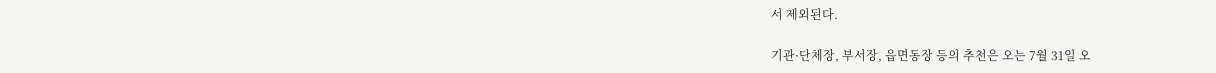서 제외된다.

기관·단체장, 부서장, 읍면동장 등의 추천은 오는 7월 31일 오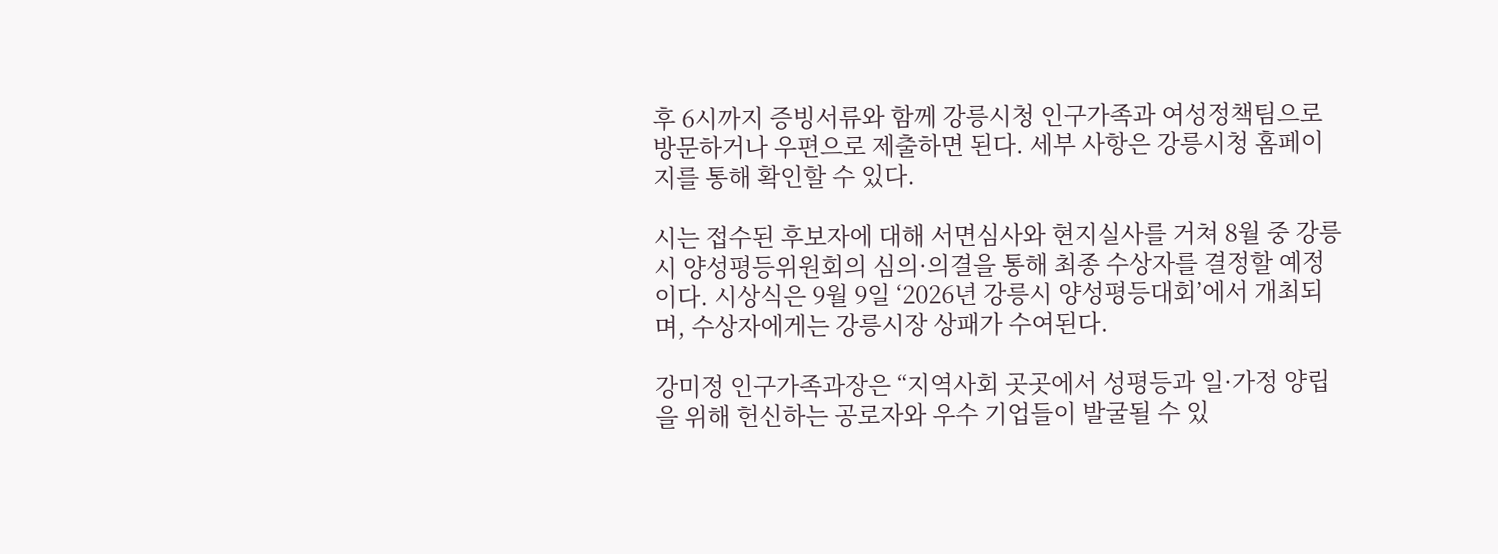후 6시까지 증빙서류와 함께 강릉시청 인구가족과 여성정책팀으로 방문하거나 우편으로 제출하면 된다. 세부 사항은 강릉시청 홈페이지를 통해 확인할 수 있다.

시는 접수된 후보자에 대해 서면심사와 현지실사를 거쳐 8월 중 강릉시 양성평등위원회의 심의·의결을 통해 최종 수상자를 결정할 예정이다. 시상식은 9월 9일 ‘2026년 강릉시 양성평등대회’에서 개최되며, 수상자에게는 강릉시장 상패가 수여된다.

강미정 인구가족과장은 “지역사회 곳곳에서 성평등과 일·가정 양립을 위해 헌신하는 공로자와 우수 기업들이 발굴될 수 있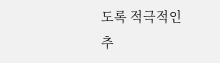도록 적극적인 추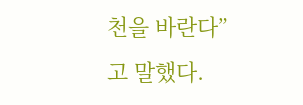천을 바란다”고 말했다.